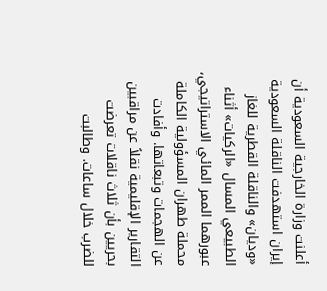أعلنت وزارة الخارجية السعودية أن إيران استهدفت الناقلة السعودية «وديان» والناقلة القطرية للغاز الطبيعي المسال «الركيات» أثناء عبورهما الممر المائي الاستراتيجي، محملة طهران المسؤولية الكاملة عن الهجمات وتبعاتها. وأفادت التقارير الإقليمية نقلاً عن مراقبين بحريين بأن ثلاث ناقلات تعرضت للضرب خلال ساعات. وطالبت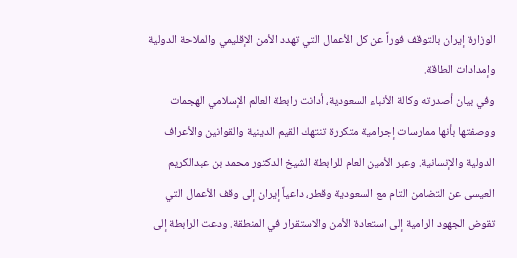الوزارة إيران بالتوقف فوراً عن كل الأعمال التي تهدد الأمن الإقليمي والملاحة الدولية وإمدادات الطاقة.
وفي بيان أصدرته وكالة الأنباء السعودية، أدانت رابطة العالم الإسلامي الهجمات ووصفتها بأنها ممارسات إجرامية متكررة تنتهك القيم الدينية والقوانين والأعراف الدولية والإنسانية. وعبر الأمين العام للرابطة الشيخ الدكتور محمد بن عبدالكريم العيسى عن التضامن التام مع السعودية وقطر، داعياً إيران إلى وقف الأعمال التي تقوض الجهود الرامية إلى استعادة الأمن والاستقرار في المنطقة. ودعت الرابطة إلى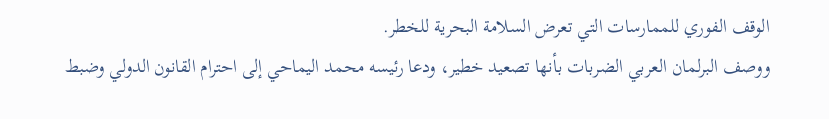الوقف الفوري للممارسات التي تعرض السلامة البحرية للخطر.
ووصف البرلمان العربي الضربات بأنها تصعيد خطير، ودعا رئيسه محمد اليماحي إلى احترام القانون الدولي وضبط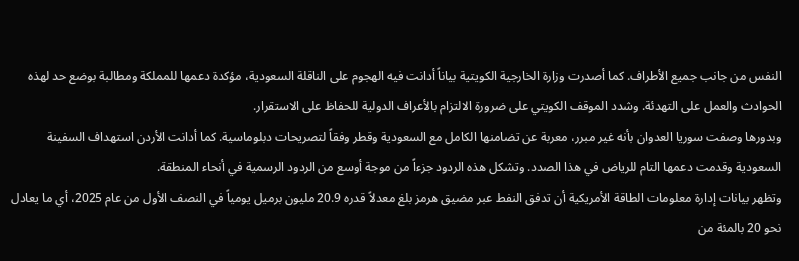النفس من جانب جميع الأطراف. كما أصدرت وزارة الخارجية الكويتية بياناً أدانت فيه الهجوم على الناقلة السعودية، مؤكدة دعمها للمملكة ومطالبة بوضع حد لهذه الحوادث والعمل على التهدئة. وشدد الموقف الكويتي على ضرورة الالتزام بالأعراف الدولية للحفاظ على الاستقرار.
وبدورها وصفت سوريا العدوان بأنه غير مبرر، معربة عن تضامنها الكامل مع السعودية وقطر وفقاً لتصريحات دبلوماسية. كما أدانت الأردن استهداف السفينة السعودية وقدمت دعمها التام للرياض في هذا الصدد. وتشكل هذه الردود جزءاً من موجة أوسع من الردود الرسمية في أنحاء المنطقة.
وتظهر بيانات إدارة معلومات الطاقة الأمريكية أن تدفق النفط عبر مضيق هرمز بلغ معدلاً قدره 20.9 مليون برميل يومياً في النصف الأول من عام 2025، أي ما يعادل نحو 20 بالمئة من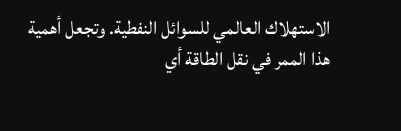الاستهلاك العالمي للسوائل النفطية. وتجعل أهمية هذا الممر في نقل الطاقة أي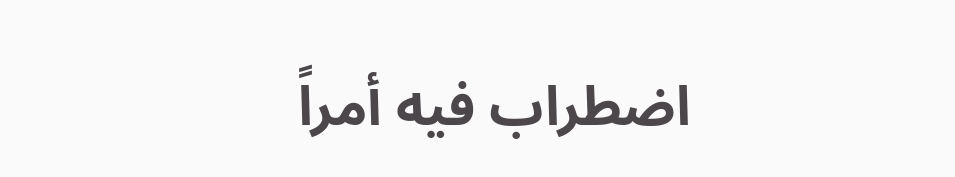اضطراب فيه أمراً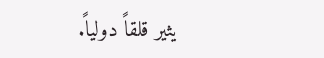يثير قلقاً دولياً.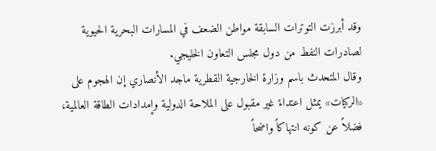وقد أبرزت التوترات السابقة مواطن الضعف في المسارات البحرية الحيوية لصادرات النفط من دول مجلس التعاون الخليجي.
وقال المتحدث باسم وزارة الخارجية القطرية ماجد الأنصاري إن الهجوم على «الركيات» يمثل اعتداءً غير مقبول على الملاحة الدولية وإمدادات الطاقة العالمية، فضلاً عن كونه انتهاكاً واضحاً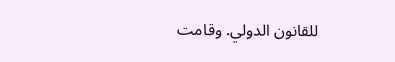للقانون الدولي. وقامت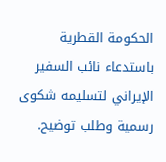الحكومة القطرية باستدعاء نائب السفير الإيراني لتسليمه شكوى رسمية وطلب توضيح.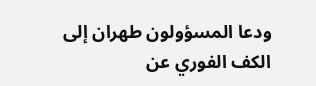ودعا المسؤولون طهران إلى الكف الفوري عن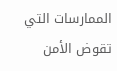الممارسات التي تقوض الأمن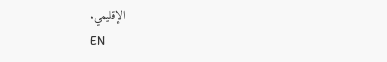الإقليمي.
EN